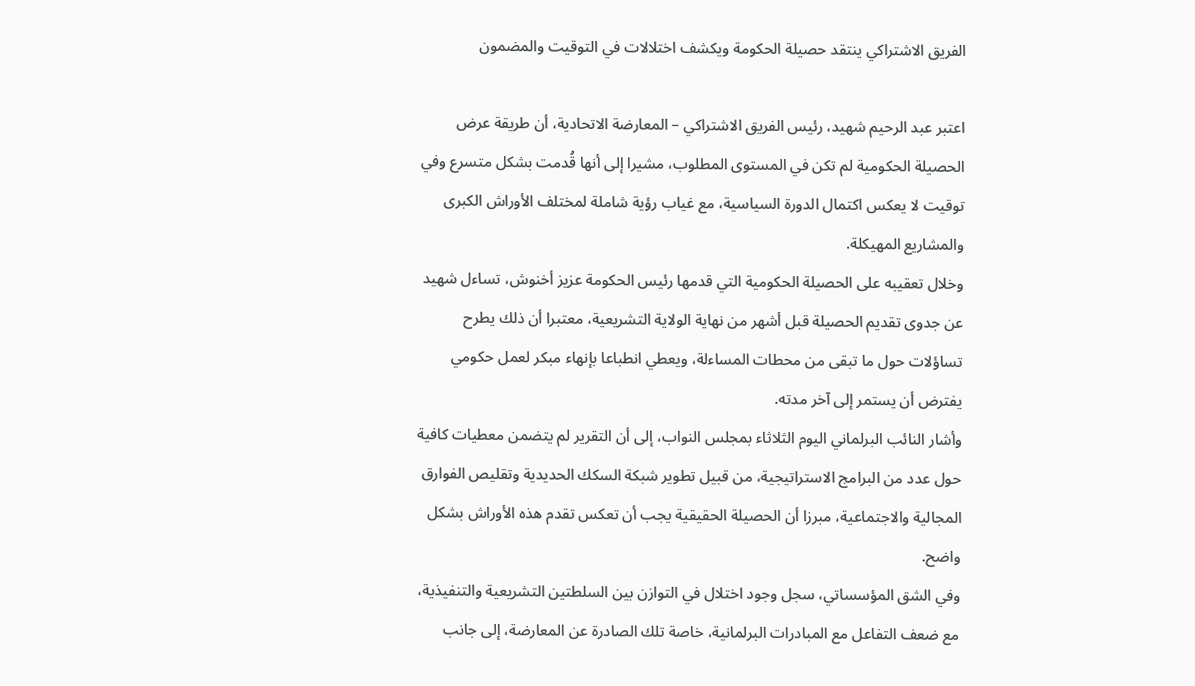الفريق الاشتراكي ينتقد حصيلة الحكومة ويكشف اختلالات في التوقيت والمضمون

اعتبر عبد الرحيم شهيد، رئيس الفريق الاشتراكي – المعارضة الاتحادية، أن طريقة عرض الحصيلة الحكومية لم تكن في المستوى المطلوب، مشيرا إلى أنها قُدمت بشكل متسرع وفي توقيت لا يعكس اكتمال الدورة السياسية، مع غياب رؤية شاملة لمختلف الأوراش الكبرى والمشاريع المهيكلة.
وخلال تعقيبه على الحصيلة الحكومية التي قدمها رئيس الحكومة عزيز أخنوش، تساءل شهيد عن جدوى تقديم الحصيلة قبل أشهر من نهاية الولاية التشريعية، معتبرا أن ذلك يطرح تساؤلات حول ما تبقى من محطات المساءلة، ويعطي انطباعا بإنهاء مبكر لعمل حكومي يفترض أن يستمر إلى آخر مدته.
وأشار النائب البرلماني اليوم الثلاثاء بمجلس النواب، إلى أن التقرير لم يتضمن معطيات كافية حول عدد من البرامج الاستراتيجية، من قبيل تطوير شبكة السكك الحديدية وتقليص الفوارق المجالية والاجتماعية، مبرزا أن الحصيلة الحقيقية يجب أن تعكس تقدم هذه الأوراش بشكل واضح.
وفي الشق المؤسساتي، سجل وجود اختلال في التوازن بين السلطتين التشريعية والتنفيذية، مع ضعف التفاعل مع المبادرات البرلمانية، خاصة تلك الصادرة عن المعارضة، إلى جانب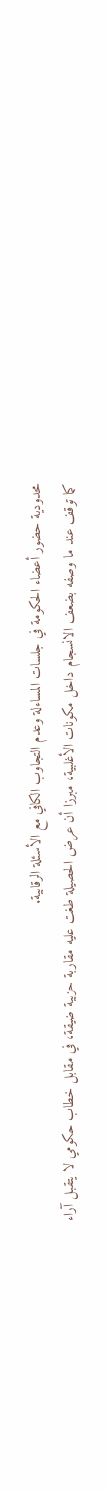محدودية حضور أعضاء الحكومة في جلسات المساءلة وعدم التجاوب الكافي مع الأسئلة الرقابية.
كما توقف عند ما وصفه بضعف الانسجام داخل مكونات الأغلبية، مبرزا أن عرض الحصيلة طغت عليه مقاربة حزبية ضيقة، في مقابل خطاب حكومي لا يتقبل آراء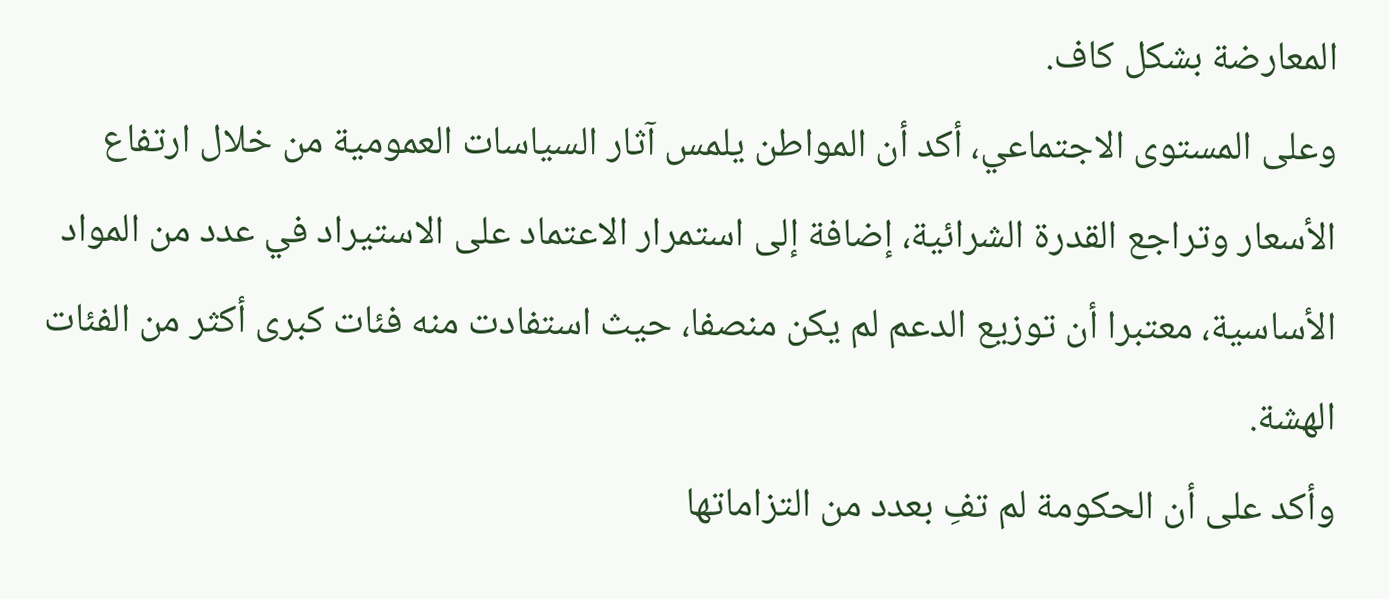المعارضة بشكل كاف.
وعلى المستوى الاجتماعي، أكد أن المواطن يلمس آثار السياسات العمومية من خلال ارتفاع الأسعار وتراجع القدرة الشرائية، إضافة إلى استمرار الاعتماد على الاستيراد في عدد من المواد الأساسية، معتبرا أن توزيع الدعم لم يكن منصفا، حيث استفادت منه فئات كبرى أكثر من الفئات الهشة.
وأكد على أن الحكومة لم تفِ بعدد من التزاماتها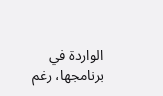الواردة في برنامجها، رغم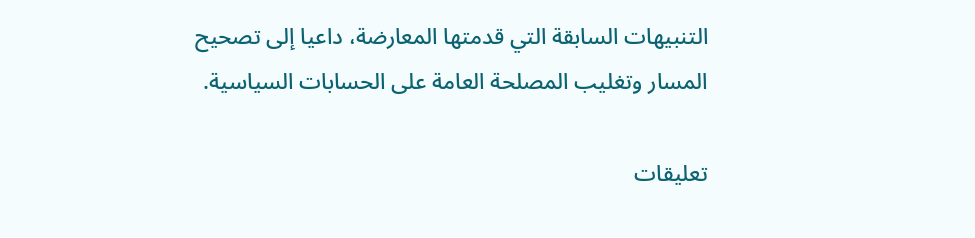التنبيهات السابقة التي قدمتها المعارضة، داعيا إلى تصحيح المسار وتغليب المصلحة العامة على الحسابات السياسية.

تعليقات